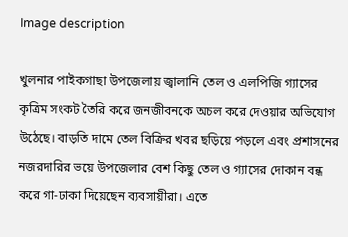Image description

খুলনার পাইকগাছা উপজেলায় জ্বালানি তেল ও এলপিজি গ্যাসের কৃত্রিম সংকট তৈরি করে জনজীবনকে অচল করে দেওয়ার অভিযোগ উঠেছে। বাড়তি দামে তেল বিক্রির খবর ছড়িয়ে পড়লে এবং প্রশাসনের নজরদারির ভয়ে উপজেলার বেশ কিছু তেল ও গ্যাসের দোকান বন্ধ করে গা-ঢাকা দিয়েছেন ব্যবসায়ীরা। এতে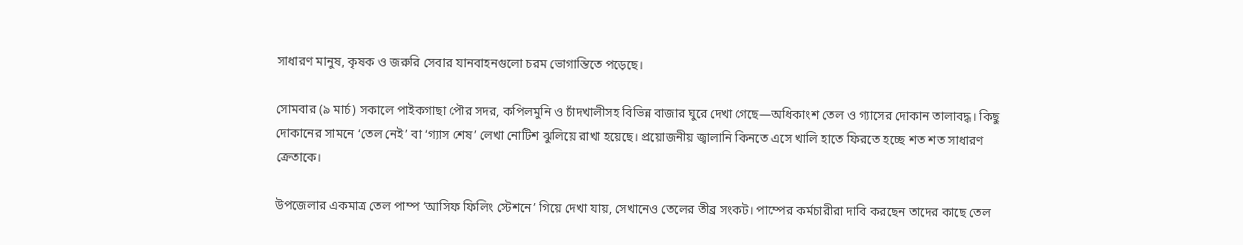সাধারণ মানুষ, কৃষক ও জরুরি সেবার যানবাহনগুলো চরম ভোগান্তিতে পড়েছে।

সোমবার (৯ মার্চ) সকালে পাইকগাছা পৌর সদর, কপিলমুনি ও চাঁদখালীসহ বিভিন্ন বাজার ঘুরে দেখা গেছে—অধিকাংশ তেল ও গ্যাসের দোকান তালাবদ্ধ। কিছু দোকানের সামনে ‘তেল নেই’ বা ‘গ্যাস শেষ’ লেখা নোটিশ ঝুলিয়ে রাখা হয়েছে। প্রয়োজনীয় জ্বালানি কিনতে এসে খালি হাতে ফিরতে হচ্ছে শত শত সাধারণ ক্রেতাকে।

উপজেলার একমাত্র তেল পাম্প ‘আসিফ ফিলিং স্টেশনে’ গিয়ে দেখা যায়, সেখানেও তেলের তীব্র সংকট। পাম্পের কর্মচারীরা দাবি করছেন তাদের কাছে তেল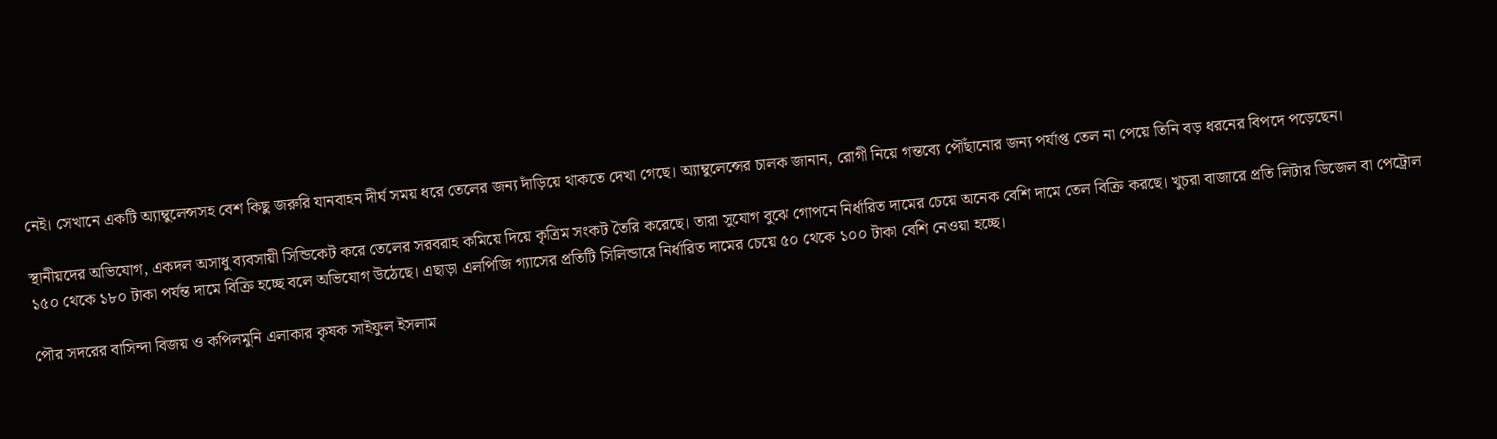নেই। সেখানে একটি অ্যাম্বুলেন্সসহ বেশ কিছু জরুরি যানবাহন দীর্ঘ সময় ধরে তেলের জন্য দাঁড়িয়ে থাকতে দেখা গেছে। অ্যাম্বুলেন্সের চালক জানান, রোগী নিয়ে গন্তব্যে পৌঁছানোর জন্য পর্যাপ্ত তেল না পেয়ে তিনি বড় ধরনের বিপদে পড়েছেন।

স্থানীয়দের অভিযোগ, একদল অসাধু ব্যবসায়ী সিন্ডিকেট করে তেলের সরবরাহ কমিয়ে দিয়ে কৃত্রিম সংকট তৈরি করেছে। তারা সুযোগ বুঝে গোপনে নির্ধারিত দামের চেয়ে অনেক বেশি দামে তেল বিক্রি করছে। খুচরা বাজারে প্রতি লিটার ডিজেল বা পেট্রোল ১৫০ থেকে ১৮০ টাকা পর্যন্ত দামে বিক্রি হচ্ছে বলে অভিযোগ উঠেছে। এছাড়া এলপিজি গ্যাসের প্রতিটি সিলিন্ডারে নির্ধারিত দামের চেয়ে ৫০ থেকে ১০০ টাকা বেশি নেওয়া হচ্ছে।

পৌর সদরের বাসিন্দা বিজয় ও কপিলমুনি এলাকার কৃষক সাইফুল ইসলাম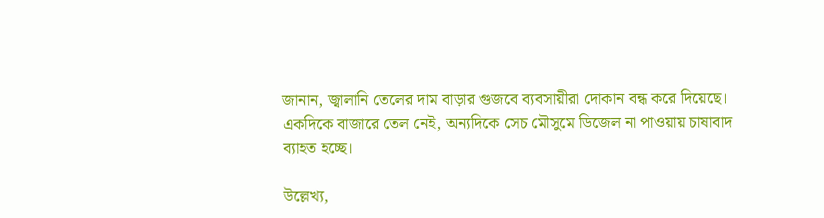জানান, জ্বালানি তেলের দাম বাড়ার গুজবে ব্যবসায়ীরা দোকান বন্ধ করে দিয়েছে। একদিকে বাজারে তেল নেই, অন্যদিকে সেচ মৌসুমে ডিজেল না পাওয়ায় চাষাবাদ ব্যাহত হচ্ছে।

উল্লেখ্য,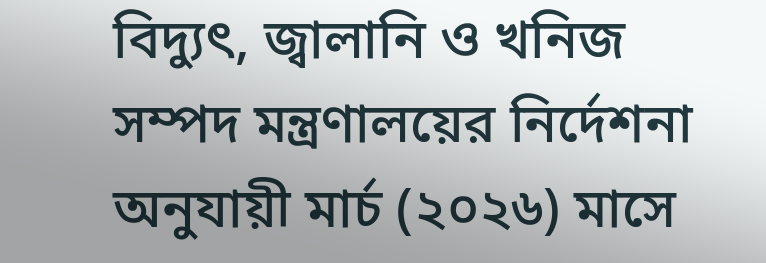বিদ্যুৎ, জ্বালানি ও খনিজ সম্পদ মন্ত্রণালয়ের নির্দেশনা অনুযায়ী মার্চ (২০২৬) মাসে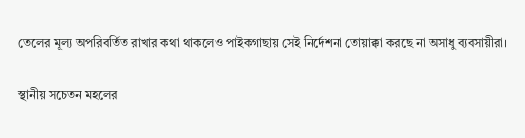তেলের মূল্য অপরিবর্তিত রাখার কথা থাকলেও পাইকগাছায় সেই নির্দেশনা তোয়াক্কা করছে না অসাধু ব্যবসায়ীরা।

স্থানীয় সচেতন মহলের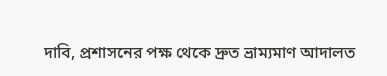দাবি, প্রশাসনের পক্ষ থেকে দ্রুত ভ্রাম্যমাণ আদালত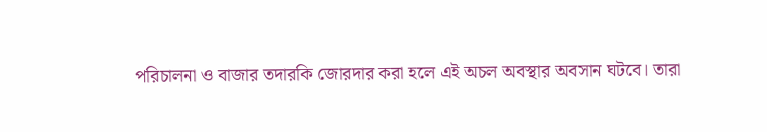পরিচালনা ও বাজার তদারকি জোরদার করা হলে এই অচল অবস্থার অবসান ঘটবে। তারা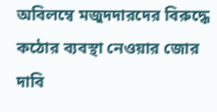অবিলম্বে মজুদদারদের বিরুদ্ধে কঠোর ব্যবস্থা নেওয়ার জোর দাবি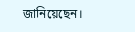জানিয়েছেন।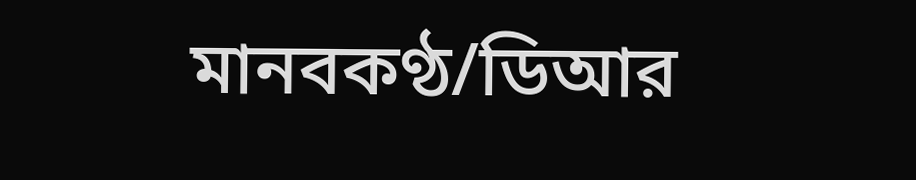মানবকণ্ঠ/ডিআর